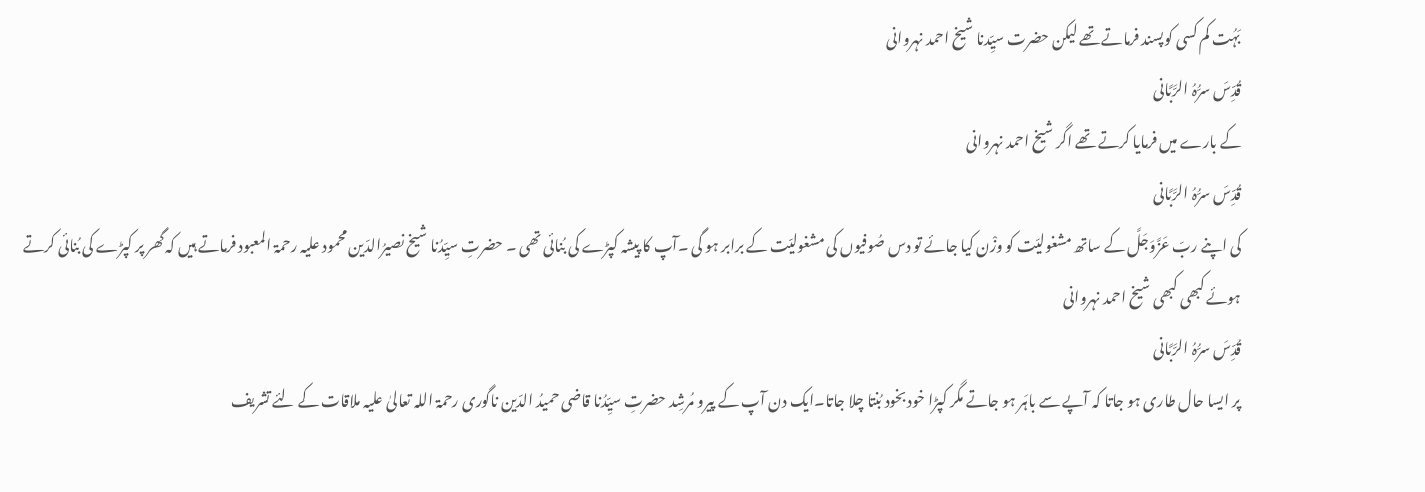بَہُت کم کسی کوپسند فرماتے تھے لیکن حضرت سیِّدنا شیخ احمد نہروانی
قُدِّسَ سرُّہُ الرَّبَّانی
کے بارے میں فرمایا کرتے تھے اگر شیخ احمد نہروانی
قُدِّسَ سرُّہُ الرَّبَّانی
کی اپنے ربّ عَزَّوَجَلَّ کے ساتھ مشغولیّت کو وزْن کیا جائے تو دس صُوفیوں کی مشغولیّت کے برابر ہو گی ۔آپ کا پیشہ کپڑے کی بُنائی تھی ۔ حضرتِ سیِّدُنا شیخ نصیرُالدّین محمود علیہ رحمۃ المعبود فرماتے ہیں کہ گھر پر کپڑے کی بُنائی کرتے ہوئے کبھی کبھی شیخ احمد نہروانی
قُدِّسَ سرُّہُ الرَّبَّانی
پر ایسا حال طاری ہو جاتا کہ آپے سے باہَر ہو جاتے مگر کپڑا خود بخود بُنتا چلا جاتا۔ایک دن آپ کے پیرو مُرشِد حضرتِ سیِّدُنا قاضی حمیدُ الدّین ناگوری رحمۃ اللہ تعالیٰ علیہ ملاقات کے لئے تشریف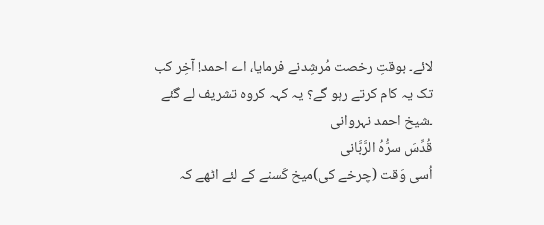لائے۔ بوقتِ رخصت مُرشِدنے فرمایا، اے احمد! آخِر کب تک یہ کام کرتے رہو گے؟ یہ کہہ کروہ تشریف لے گئے ۔شیخ احمد نہروانی
قُدِّسَ سرُّہُ الرَّبَّانی
اُسی وَقت (چرخے کی)میخ کَسنے کے لئے اٹھے کہ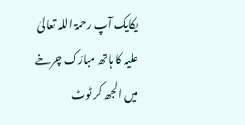یکایک آپ رحمۃ اللہ تعالیٰ علیہ کا ہاتھ مبارَک چرخے میں الجھ کر ٹوٹ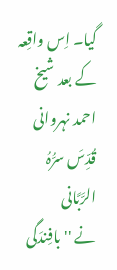گیا۔ اِس واقِعہ کے بعد شیخ احمد نہروانی
قُدِّسَ سرُّہُ الرَّبَّانی
نے ''بافِندَگی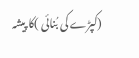(کپڑے کی بُنائی )کا پیشہ